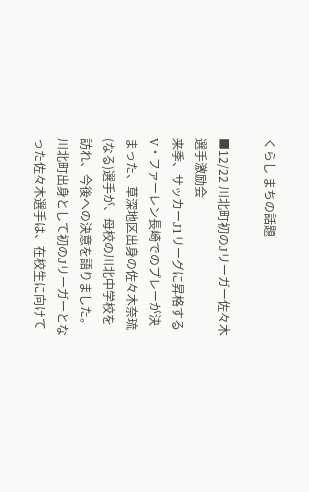くらし まちの話題

■12/22 川北町初のJリーガー佐々木選手激励会
来季、サッカーJ1リーグに昇格するV・ファーレン長崎でのプレーが決まった、草深地区出身の佐々木奈琉(なる)選手が、母校の川北中学校を訪れ、今後への決意を語りました。
川北町出身として初のJリーガーとなった佐々木選手は、在校生に向けて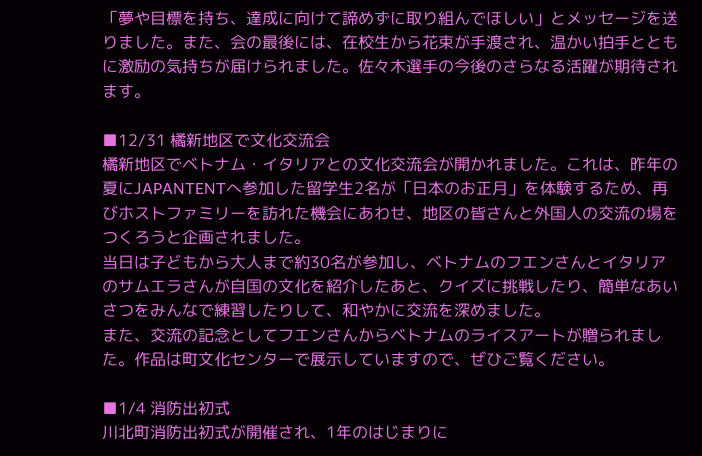「夢や目標を持ち、達成に向けて諦めずに取り組んでほしい」とメッセージを送りました。また、会の最後には、在校生から花束が手渡され、温かい拍手とともに激励の気持ちが届けられました。佐々木選手の今後のさらなる活躍が期待されます。

■12/31 橘新地区で文化交流会
橘新地区でベトナム・イタリアとの文化交流会が開かれました。これは、昨年の夏にJAPANTENTへ参加した留学生2名が「日本のお正月」を体験するため、再びホストファミリーを訪れた機会にあわせ、地区の皆さんと外国人の交流の場をつくろうと企画されました。
当日は子どもから大人まで約30名が参加し、ベトナムのフエンさんとイタリアのサムエラさんが自国の文化を紹介したあと、クイズに挑戦したり、簡単なあいさつをみんなで練習したりして、和やかに交流を深めました。
また、交流の記念としてフエンさんからベトナムのライスアートが贈られました。作品は町文化センターで展示していますので、ぜひご覧ください。

■1/4 消防出初式
川北町消防出初式が開催され、1年のはじまりに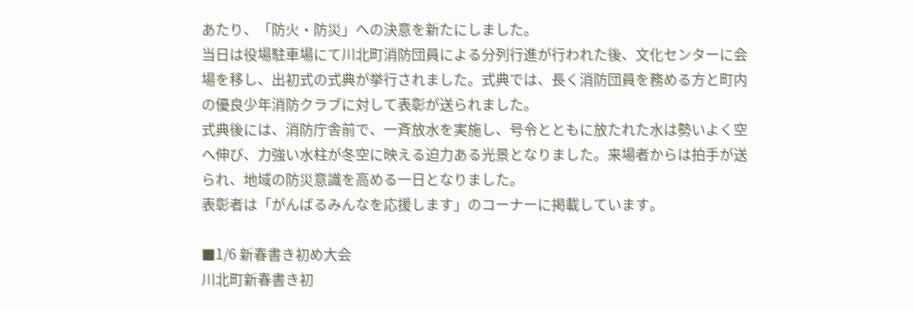あたり、「防火・防災」への決意を新たにしました。
当日は役場駐車場にて川北町消防団員による分列行進が行われた後、文化センターに会場を移し、出初式の式典が挙行されました。式典では、長く消防団員を務める方と町内の優良少年消防クラブに対して表彰が送られました。
式典後には、消防庁舎前で、一斉放水を実施し、号令とともに放たれた水は勢いよく空へ伸び、力強い水柱が冬空に映える迫力ある光景となりました。来場者からは拍手が送られ、地域の防災意識を高める一日となりました。
表彰者は「がんばるみんなを応援します」のコーナーに掲載しています。

■1/6 新春書き初め大会
川北町新春書き初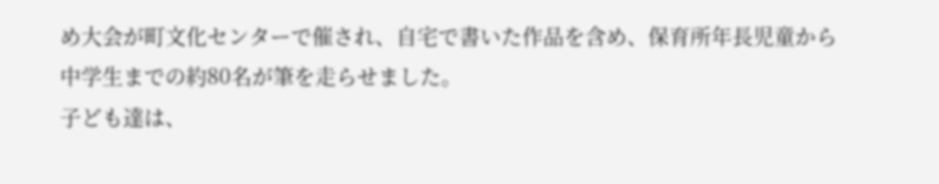め大会が町文化センターで催され、自宅で書いた作品を含め、保育所年長児童から中学生までの約80名が筆を走らせました。
子ども達は、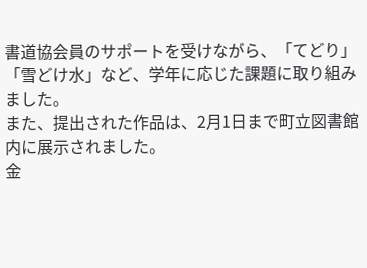書道協会員のサポートを受けながら、「てどり」「雪どけ水」など、学年に応じた課題に取り組みました。
また、提出された作品は、2月1日まで町立図書館内に展示されました。
金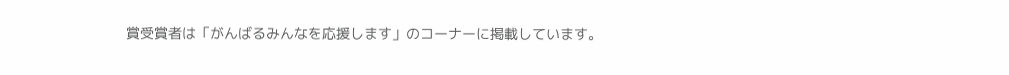賞受賞者は「がんばるみんなを応援します」のコーナーに掲載しています。